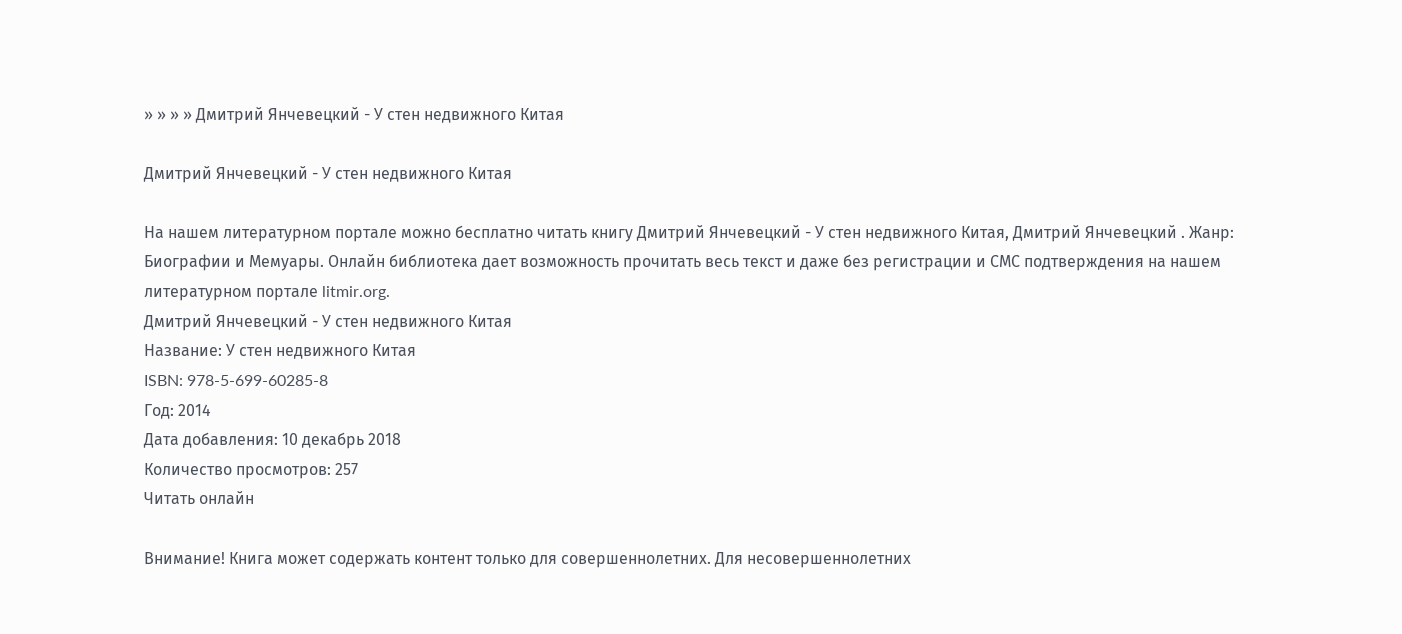» » » » Дмитрий Янчевецкий - У стен недвижного Китая

Дмитрий Янчевецкий - У стен недвижного Китая

На нашем литературном портале можно бесплатно читать книгу Дмитрий Янчевецкий - У стен недвижного Китая, Дмитрий Янчевецкий . Жанр: Биографии и Мемуары. Онлайн библиотека дает возможность прочитать весь текст и даже без регистрации и СМС подтверждения на нашем литературном портале litmir.org.
Дмитрий Янчевецкий - У стен недвижного Китая
Название: У стен недвижного Китая
ISBN: 978-5-699-60285-8
Год: 2014
Дата добавления: 10 декабрь 2018
Количество просмотров: 257
Читать онлайн

Внимание! Книга может содержать контент только для совершеннолетних. Для несовершеннолетних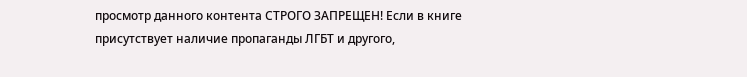просмотр данного контента СТРОГО ЗАПРЕЩЕН! Если в книге присутствует наличие пропаганды ЛГБТ и другого,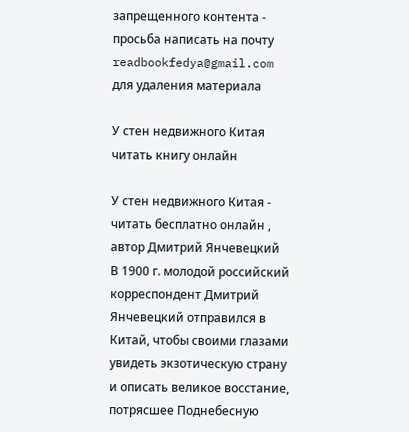запрещенного контента - просьба написать на почту readbookfedya@gmail.com для удаления материала

У стен недвижного Китая читать книгу онлайн

У стен недвижного Китая - читать бесплатно онлайн , автор Дмитрий Янчевецкий
В 1900 г. молодой российский корреспондент Дмитрий Янчевецкий отправился в Китай, чтобы своими глазами увидеть экзотическую страну и описать великое восстание, потрясшее Поднебесную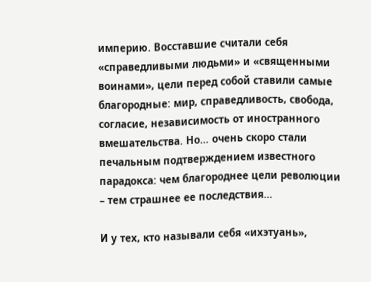империю. Восставшие считали себя «справедливыми людьми» и «священными воинами», цели перед собой ставили самые благородные: мир, справедливость, свобода, согласие, независимость от иностранного вмешательства. Но… очень скоро стали печальным подтверждением известного парадокса: чем благороднее цели революции – тем страшнее ее последствия…

И у тех, кто называли себя «ихэтуань»,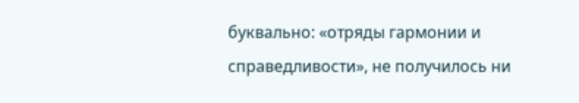буквально: «отряды гармонии и справедливости», не получилось ни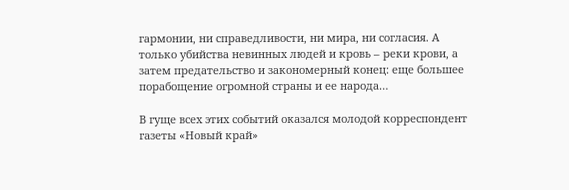гармонии, ни справедливости, ни мира, ни согласия. А только убийства невинных людей и кровь – реки крови, а затем предательство и закономерный конец: еще большее порабощение огромной страны и ее народа…

В гуще всех этих событий оказался молодой корреспондент газеты «Новый край»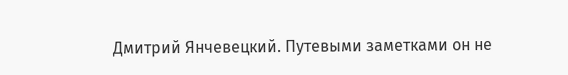Дмитрий Янчевецкий. Путевыми заметками он не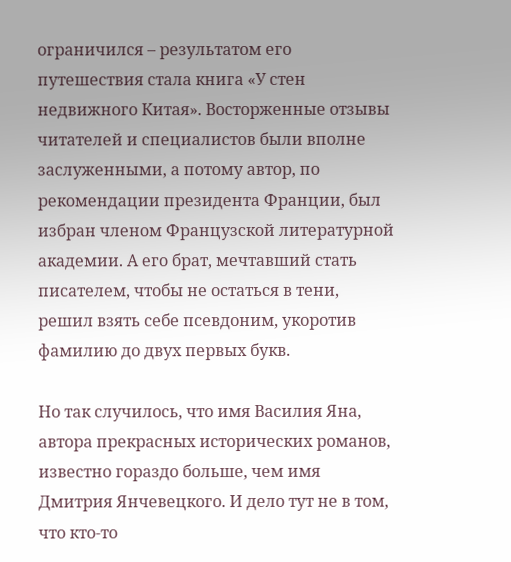ограничился – результатом его путешествия стала книга «У стен недвижного Китая». Восторженные отзывы читателей и специалистов были вполне заслуженными, а потому автор, по рекомендации президента Франции, был избран членом Французской литературной академии. А его брат, мечтавший стать писателем, чтобы не остаться в тени, решил взять себе псевдоним, укоротив фамилию до двух первых букв.

Но так случилось, что имя Василия Яна, автора прекрасных исторических романов, известно гораздо больше, чем имя Дмитрия Янчевецкого. И дело тут не в том, что кто-то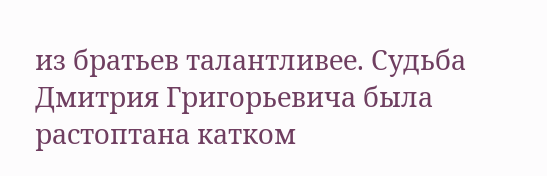из братьев талантливее. Судьба Дмитрия Григорьевича была растоптана катком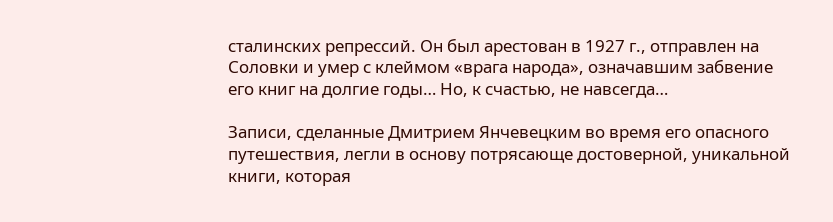сталинских репрессий. Он был арестован в 1927 г., отправлен на Соловки и умер с клеймом «врага народа», означавшим забвение его книг на долгие годы… Но, к счастью, не навсегда…

Записи, сделанные Дмитрием Янчевецким во время его опасного путешествия, легли в основу потрясающе достоверной, уникальной книги, которая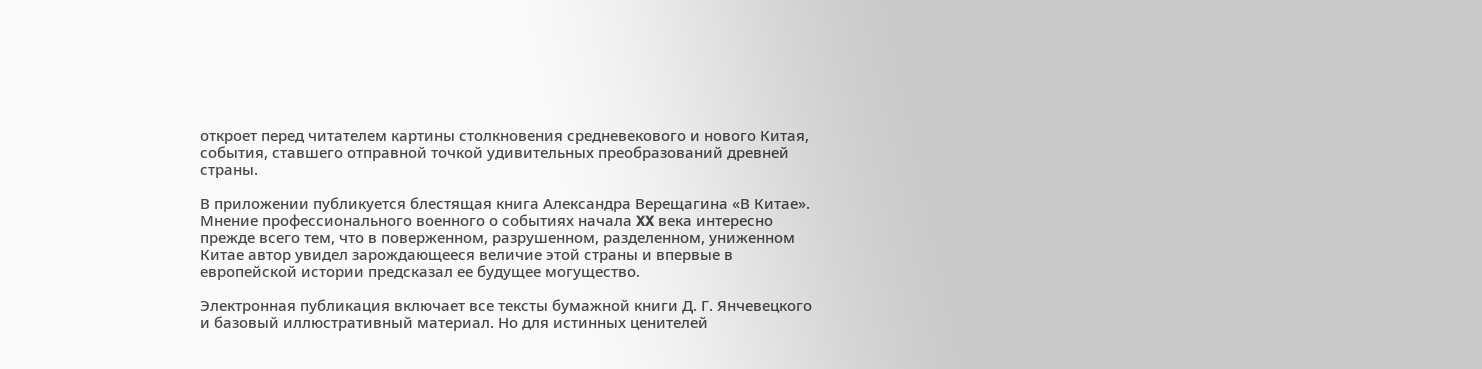откроет перед читателем картины столкновения средневекового и нового Китая, события, ставшего отправной точкой удивительных преобразований древней страны.

В приложении публикуется блестящая книга Александра Верещагина «В Китае». Мнение профессионального военного о событиях начала XX века интересно прежде всего тем, что в поверженном, разрушенном, разделенном, униженном Китае автор увидел зарождающееся величие этой страны и впервые в европейской истории предсказал ее будущее могущество.

Электронная публикация включает все тексты бумажной книги Д. Г. Янчевецкого и базовый иллюстративный материал. Но для истинных ценителей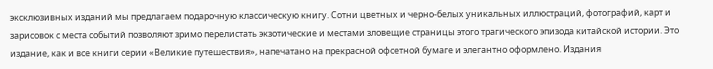эксклюзивных изданий мы предлагаем подарочную классическую книгу. Сотни цветных и черно-белых уникальных иллюстраций, фотографий, карт и зарисовок с места событий позволяют зримо перелистать экзотические и местами зловещие страницы этого трагического эпизода китайской истории. Это издание, как и все книги серии «Великие путешествия», напечатано на прекрасной офсетной бумаге и элегантно оформлено. Издания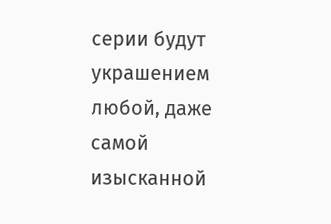серии будут украшением любой, даже самой изысканной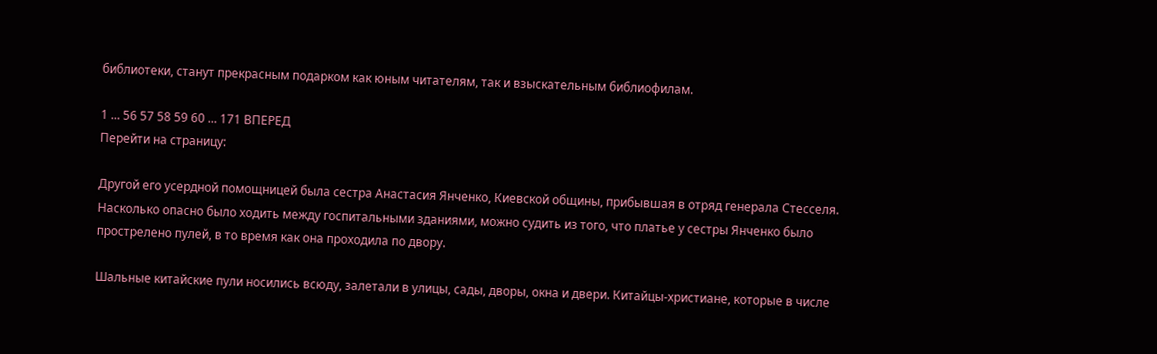библиотеки, станут прекрасным подарком как юным читателям, так и взыскательным библиофилам.

1 ... 56 57 58 59 60 ... 171 ВПЕРЕД
Перейти на страницу:

Другой его усердной помощницей была сестра Анастасия Янченко, Киевской общины, прибывшая в отряд генерала Стесселя. Насколько опасно было ходить между госпитальными зданиями, можно судить из того, что платье у сестры Янченко было прострелено пулей, в то время как она проходила по двору.

Шальные китайские пули носились всюду, залетали в улицы, сады, дворы, окна и двери. Китайцы-христиане, которые в числе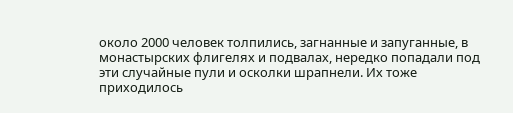около 2000 человек толпились, загнанные и запуганные, в монастырских флигелях и подвалах, нередко попадали под эти случайные пули и осколки шрапнели. Их тоже приходилось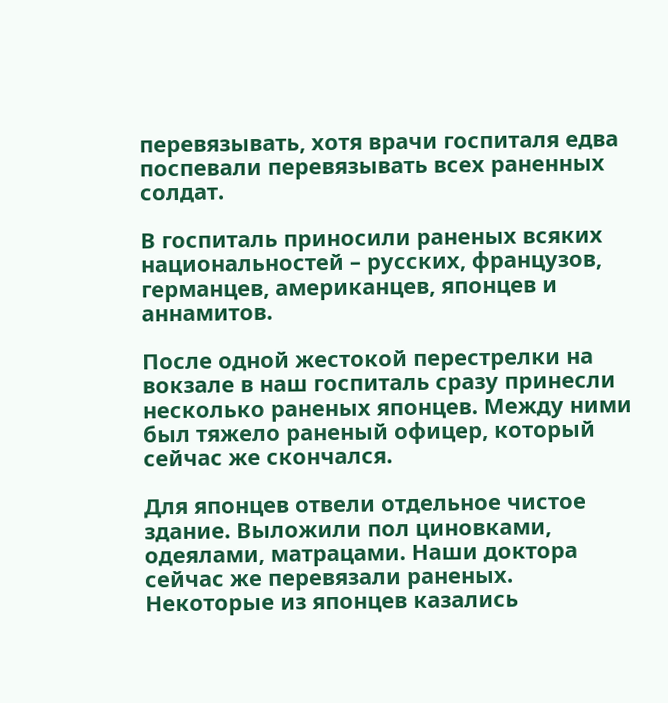перевязывать, хотя врачи госпиталя едва поспевали перевязывать всех раненных солдат.

В госпиталь приносили раненых всяких национальностей – русских, французов, германцев, американцев, японцев и аннамитов.

После одной жестокой перестрелки на вокзале в наш госпиталь сразу принесли несколько раненых японцев. Между ними был тяжело раненый офицер, который сейчас же скончался.

Для японцев отвели отдельное чистое здание. Выложили пол циновками, одеялами, матрацами. Наши доктора сейчас же перевязали раненых. Некоторые из японцев казались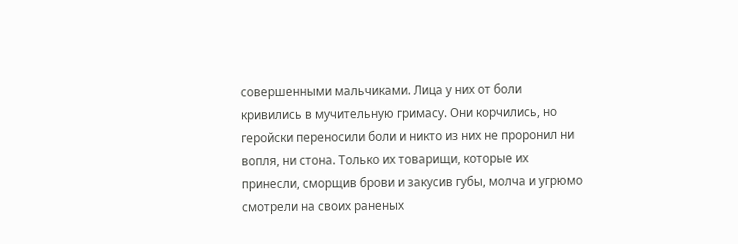совершенными мальчиками. Лица у них от боли кривились в мучительную гримасу. Они корчились, но геройски переносили боли и никто из них не проронил ни вопля, ни стона. Только их товарищи, которые их принесли, сморщив брови и закусив губы, молча и угрюмо смотрели на своих раненых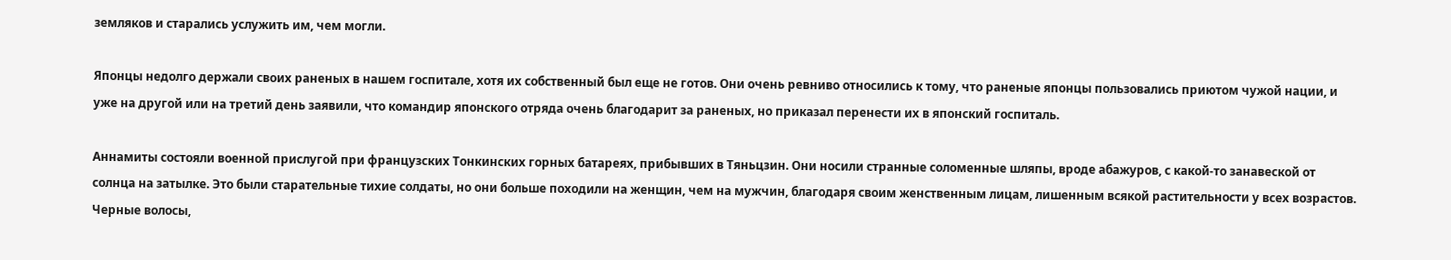земляков и старались услужить им, чем могли.

Японцы недолго держали своих раненых в нашем госпитале, хотя их собственный был еще не готов. Они очень ревниво относились к тому, что раненые японцы пользовались приютом чужой нации, и уже на другой или на третий день заявили, что командир японского отряда очень благодарит за раненых, но приказал перенести их в японский госпиталь.

Аннамиты состояли военной прислугой при французских Тонкинских горных батареях, прибывших в Тяньцзин. Они носили странные соломенные шляпы, вроде абажуров, с какой-то занавеской от солнца на затылке. Это были старательные тихие солдаты, но они больше походили на женщин, чем на мужчин, благодаря своим женственным лицам, лишенным всякой растительности у всех возрастов. Черные волосы,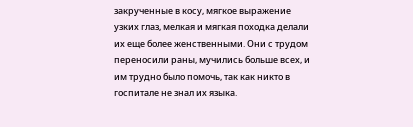закрученные в косу, мягкое выражение узких глаз, мелкая и мягкая походка делали их еще более женственными. Они с трудом переносили раны, мучились больше всех, и им трудно было помочь, так как никто в госпитале не знал их языка.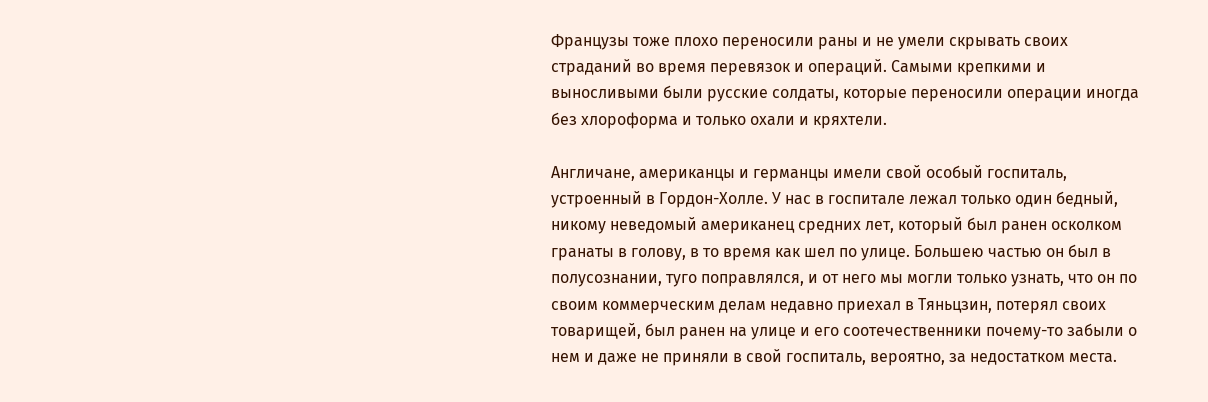Французы тоже плохо переносили раны и не умели скрывать своих страданий во время перевязок и операций. Самыми крепкими и выносливыми были русские солдаты, которые переносили операции иногда без хлороформа и только охали и кряхтели.

Англичане, американцы и германцы имели свой особый госпиталь, устроенный в Гордон-Холле. У нас в госпитале лежал только один бедный, никому неведомый американец средних лет, который был ранен осколком гранаты в голову, в то время как шел по улице. Большею частью он был в полусознании, туго поправлялся, и от него мы могли только узнать, что он по своим коммерческим делам недавно приехал в Тяньцзин, потерял своих товарищей, был ранен на улице и его соотечественники почему-то забыли о нем и даже не приняли в свой госпиталь, вероятно, за недостатком места.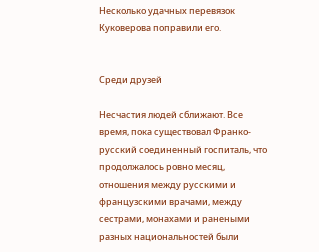Несколько удачных перевязок Куковерова поправили его.


Среди друзей

Несчастия людей сближают. Все время, пока существовал Франко-русский соединенный госпиталь, что продолжалось ровно месяц, отношения между русскими и французскими врачами, между сестрами, монахами и ранеными разных национальностей были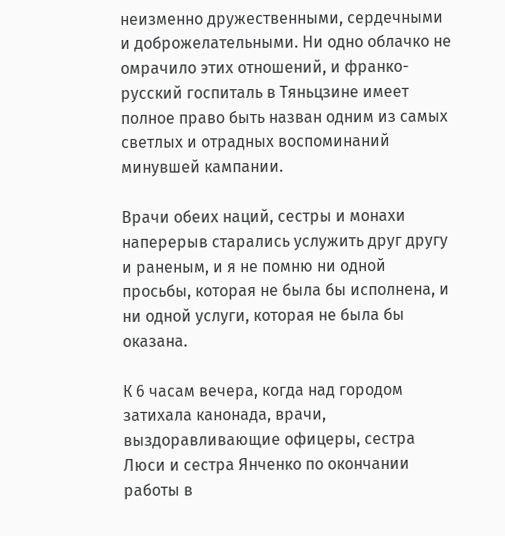неизменно дружественными, сердечными и доброжелательными. Ни одно облачко не омрачило этих отношений, и франко-русский госпиталь в Тяньцзине имеет полное право быть назван одним из самых светлых и отрадных воспоминаний минувшей кампании.

Врачи обеих наций, сестры и монахи наперерыв старались услужить друг другу и раненым, и я не помню ни одной просьбы, которая не была бы исполнена, и ни одной услуги, которая не была бы оказана.

К 6 часам вечера, когда над городом затихала канонада, врачи, выздоравливающие офицеры, сестра Люси и сестра Янченко по окончании работы в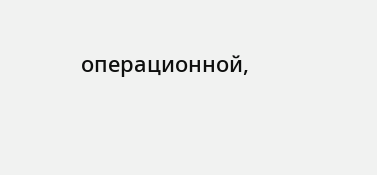операционной,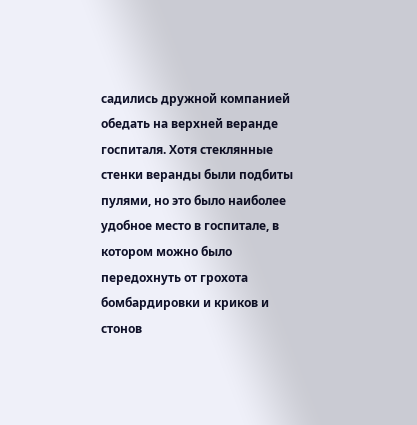садились дружной компанией обедать на верхней веранде госпиталя. Хотя стеклянные стенки веранды были подбиты пулями, но это было наиболее удобное место в госпитале, в котором можно было передохнуть от грохота бомбардировки и криков и стонов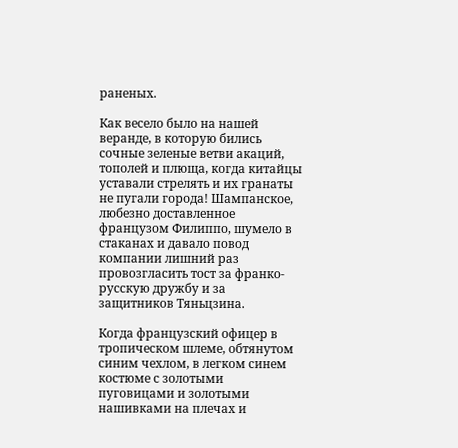раненых.

Как весело было на нашей веранде, в которую бились сочные зеленые ветви акаций, тополей и плюща, когда китайцы уставали стрелять и их гранаты не пугали города! Шампанское, любезно доставленное французом Филиппо, шумело в стаканах и давало повод компании лишний раз провозгласить тост за франко-русскую дружбу и за защитников Тяньцзина.

Когда французский офицер в тропическом шлеме, обтянутом синим чехлом, в легком синем костюме с золотыми пуговицами и золотыми нашивками на плечах и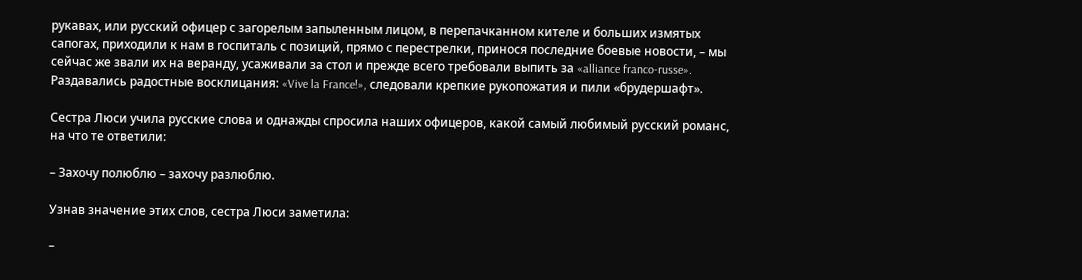рукавах, или русский офицер с загорелым запыленным лицом, в перепачканном кителе и больших измятых сапогах, приходили к нам в госпиталь с позиций, прямо с перестрелки, принося последние боевые новости, – мы сейчас же звали их на веранду, усаживали за стол и прежде всего требовали выпить за «alliance franco-russe». Раздавались радостные восклицания: «Vive la France!», следовали крепкие рукопожатия и пили «брудершафт».

Сестра Люси учила русские слова и однажды спросила наших офицеров, какой самый любимый русский романс, на что те ответили:

– Захочу полюблю – захочу разлюблю.

Узнав значение этих слов, сестра Люси заметила:

–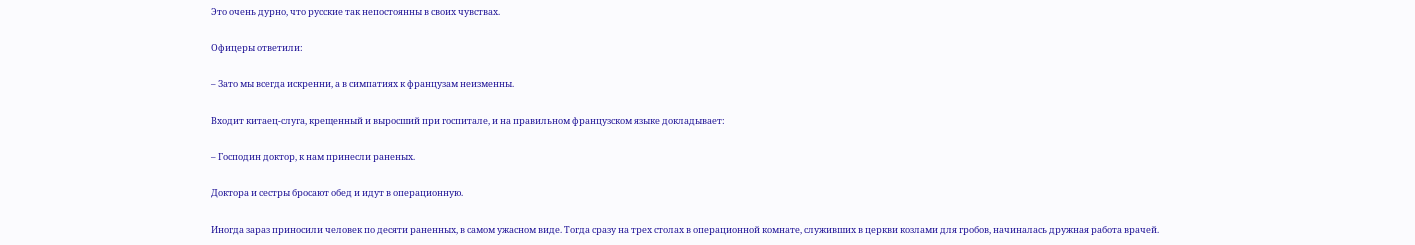Это очень дурно, что русские так непостоянны в своих чувствах.

Офицеры ответили:

– Зато мы всегда искренни, а в симпатиях к французам неизменны.

Входит китаец-слуга, крещенный и выросший при госпитале, и на правильном французском языке докладывает:

– Господин доктор, к нам принесли раненых.

Доктора и сестры бросают обед и идут в операционную.

Иногда зараз приносили человек по десяти раненных, в самом ужасном виде. Тогда сразу на трех столах в операционной комнате, служивших в церкви козлами для гробов, начиналась дружная работа врачей.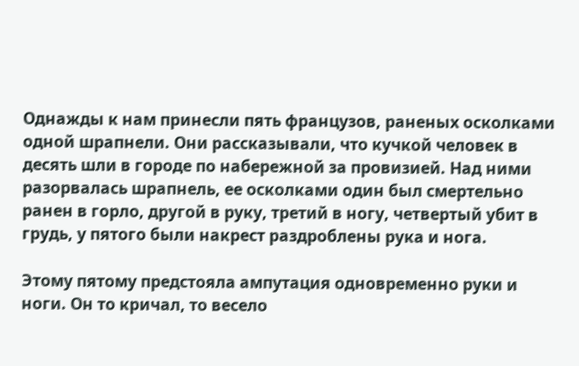Однажды к нам принесли пять французов, раненых осколками одной шрапнели. Они рассказывали, что кучкой человек в десять шли в городе по набережной за провизией. Над ними разорвалась шрапнель, ее осколками один был смертельно ранен в горло, другой в руку, третий в ногу, четвертый убит в грудь, у пятого были накрест раздроблены рука и нога.

Этому пятому предстояла ампутация одновременно руки и ноги. Он то кричал, то весело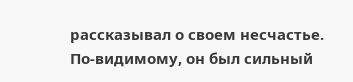рассказывал о своем несчастье. По-видимому, он был сильный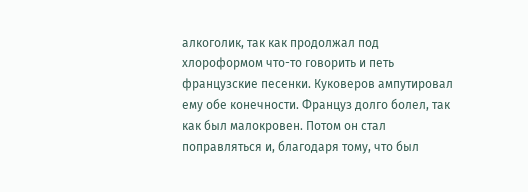алкоголик, так как продолжал под хлороформом что-то говорить и петь французские песенки. Куковеров ампутировал ему обе конечности. Француз долго болел, так как был малокровен. Потом он стал поправляться и, благодаря тому, что был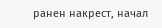ранен накрест, начал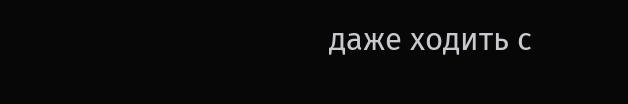даже ходить с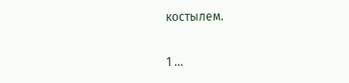костылем.

1 ...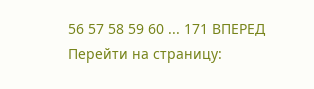56 57 58 59 60 ... 171 ВПЕРЕД
Перейти на страницу: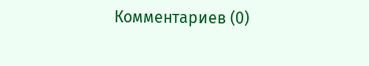Комментариев (0)